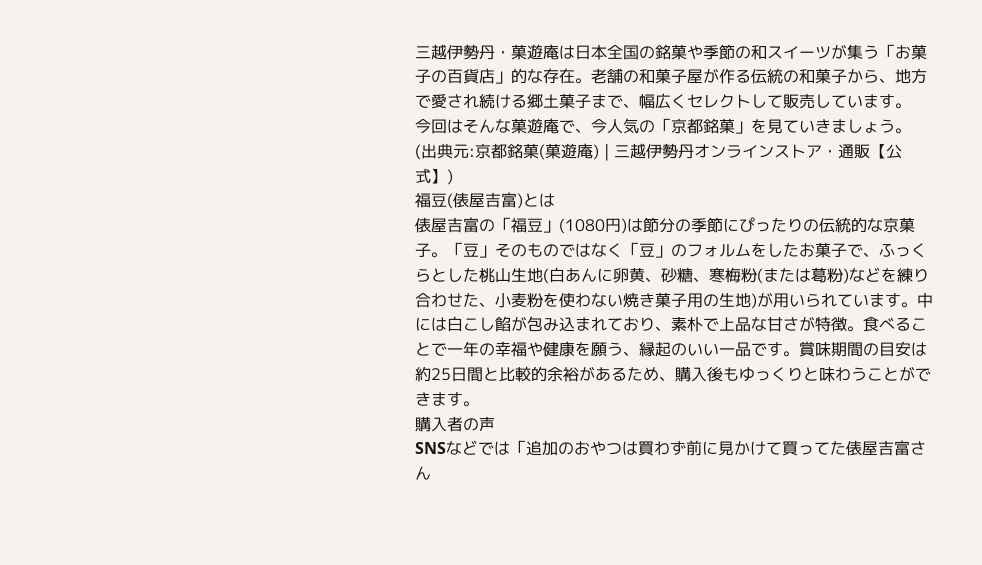三越伊勢丹・菓遊庵は日本全国の銘菓や季節の和スイーツが集う「お菓子の百貨店」的な存在。老舗の和菓子屋が作る伝統の和菓子から、地方で愛され続ける郷土菓子まで、幅広くセレクトして販売しています。
今回はそんな菓遊庵で、今人気の「京都銘菓」を見ていきましょう。
(出典元:京都銘菓(菓遊庵) | 三越伊勢丹オンラインストア・通販【公式】)
福豆(俵屋吉富)とは
俵屋吉富の「福豆」(1080円)は節分の季節にぴったりの伝統的な京菓子。「豆」そのものではなく「豆」のフォルムをしたお菓子で、ふっくらとした桃山生地(白あんに卵黄、砂糖、寒梅粉(または葛粉)などを練り合わせた、小麦粉を使わない焼き菓子用の生地)が用いられています。中には白こし餡が包み込まれており、素朴で上品な甘さが特徴。食べることで一年の幸福や健康を願う、縁起のいい一品です。賞味期間の目安は約25日間と比較的余裕があるため、購入後もゆっくりと味わうことができます。
購入者の声
SNSなどでは「追加のおやつは買わず前に見かけて買ってた俵屋吉富さん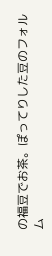の福豆でお茶。ぽってりした豆のフォルム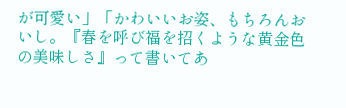が可愛い」「かわいいお姿、もちろんおいし。『春を呼び福を招くような黄金色の美味しさ』って書いてあ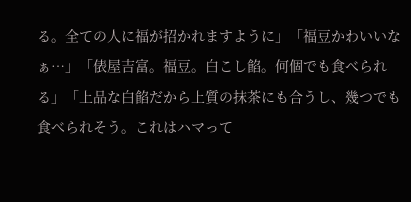る。全ての人に福が招かれますように」「福豆かわいいなぁ…」「俵屋吉富。福豆。白こし餡。何個でも食べられる」「上品な白餡だから上質の抹茶にも合うし、幾つでも食べられそう。これはハマって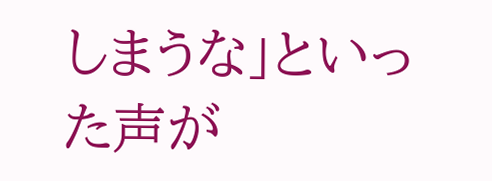しまうな」といった声が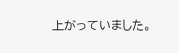上がっていました。